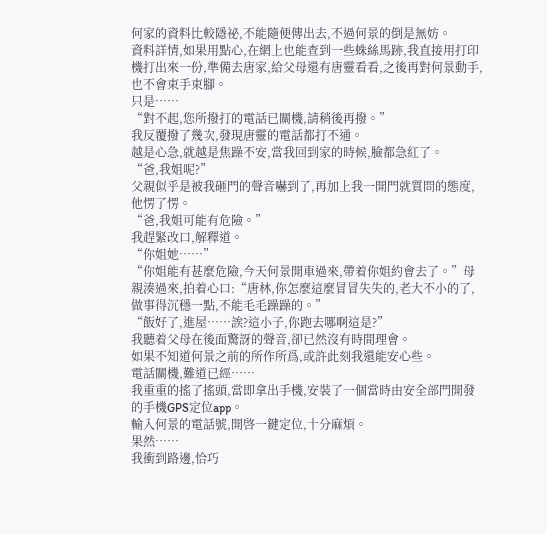何家的資料比較隱祕,不能隨便傳出去,不過何景的倒是無妨。
資料詳情,如果用點心,在網上也能查到一些蛛絲馬跡,我直接用打印機打出來一份,準備去唐家,給父母還有唐靈看看,之後再對何景動手,也不會束手束腳。
只是……
“對不起,您所撥打的電話已關機,請稍後再撥。”
我反覆撥了幾次,發現唐靈的電話都打不通。
越是心急,就越是焦躁不安,當我回到家的時候,臉都急紅了。
“爸,我姐呢?”
父親似乎是被我砸門的聲音嚇到了,再加上我一開門就質問的態度,他愣了愣。
“爸,我姐可能有危險。”
我趕緊改口,解釋道。
“你姐她……”
“你姐能有甚麼危險,今天何景開車過來,帶着你姐約會去了。”母親湊過來,拍着心口:“唐林,你怎麼這麼冒冒失失的,老大不小的了,做事得沉穩一點,不能毛毛躁躁的。”
“飯好了,進屋……誒?這小子,你跑去哪啊這是?”
我聽着父母在後面驚訝的聲音,卻已然沒有時間理會。
如果不知道何景之前的所作所爲,或許此刻我還能安心些。
電話關機,難道已經……
我重重的搖了搖頭,當即拿出手機,安裝了一個當時由安全部門開發的手機GPS定位app。
輸入何景的電話號,開啓一鍵定位,十分麻煩。
果然……
我衝到路邊,恰巧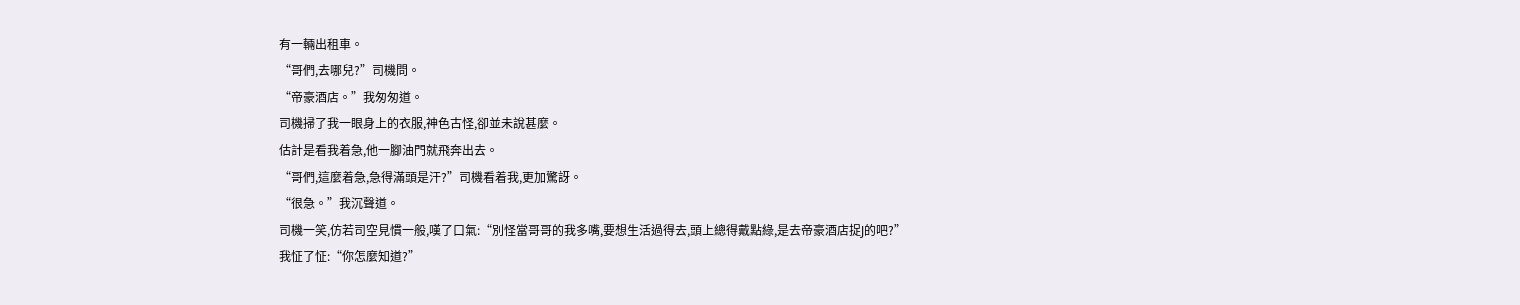有一輛出租車。
“哥們,去哪兒?”司機問。
“帝豪酒店。”我匆匆道。
司機掃了我一眼身上的衣服,神色古怪,卻並未說甚麼。
估計是看我着急,他一腳油門就飛奔出去。
“哥們,這麼着急,急得滿頭是汗?”司機看着我,更加驚訝。
“很急。”我沉聲道。
司機一笑,仿若司空見慣一般,嘆了口氣:“別怪當哥哥的我多嘴,要想生活過得去,頭上總得戴點綠,是去帝豪酒店捉J的吧?”
我怔了怔:“你怎麼知道?”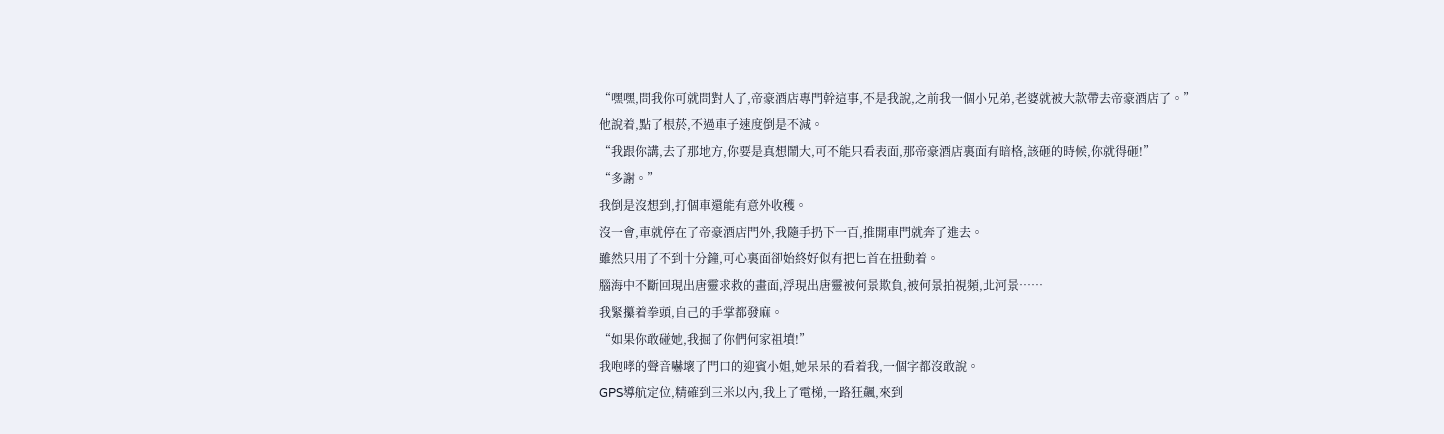“嘿嘿,問我你可就問對人了,帝豪酒店專門幹這事,不是我說,之前我一個小兄弟,老婆就被大款帶去帝豪酒店了。”
他說着,點了根菸,不過車子速度倒是不減。
“我跟你講,去了那地方,你要是真想鬧大,可不能只看表面,那帝豪酒店裏面有暗格,該砸的時候,你就得砸!”
“多謝。”
我倒是沒想到,打個車還能有意外收穫。
沒一會,車就停在了帝豪酒店門外,我隨手扔下一百,推開車門就奔了進去。
雖然只用了不到十分鐘,可心裏面卻始終好似有把匕首在扭動着。
腦海中不斷回現出唐靈求救的畫面,浮現出唐靈被何景欺負,被何景拍視頻,北河景……
我緊攥着拳頭,自己的手掌都發麻。
“如果你敢碰她,我掘了你們何家祖墳!”
我咆哮的聲音嚇壞了門口的迎賓小姐,她呆呆的看着我,一個字都沒敢說。
GPS導航定位,精確到三米以內,我上了電梯,一路狂飆,來到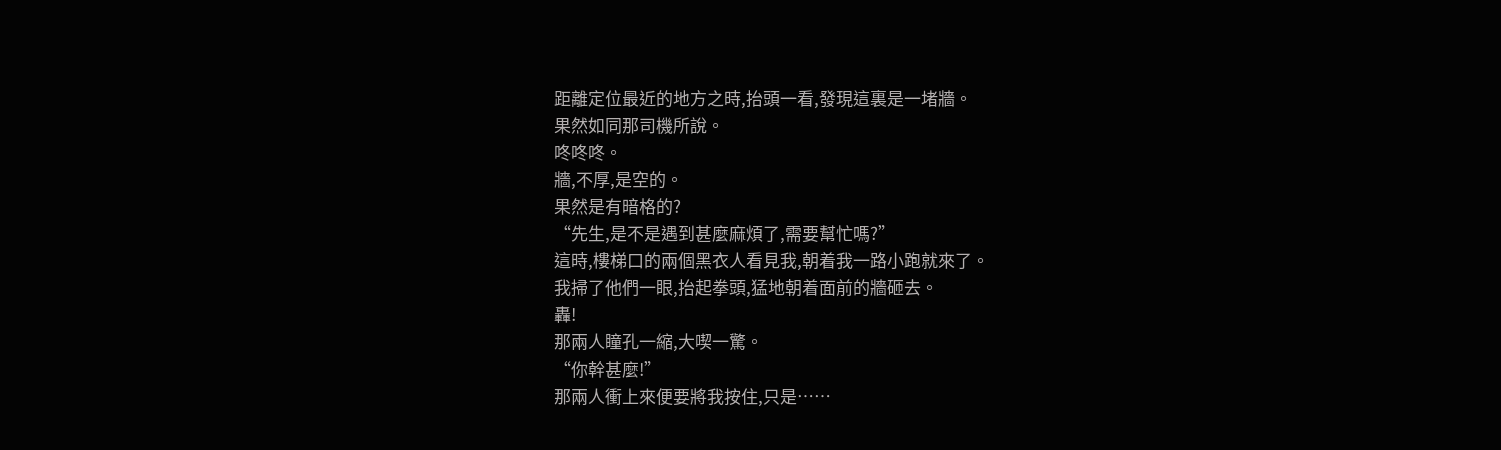距離定位最近的地方之時,抬頭一看,發現這裏是一堵牆。
果然如同那司機所說。
咚咚咚。
牆,不厚,是空的。
果然是有暗格的?
“先生,是不是遇到甚麼麻煩了,需要幫忙嗎?”
這時,樓梯口的兩個黑衣人看見我,朝着我一路小跑就來了。
我掃了他們一眼,抬起拳頭,猛地朝着面前的牆砸去。
轟!
那兩人瞳孔一縮,大喫一驚。
“你幹甚麼!”
那兩人衝上來便要將我按住,只是……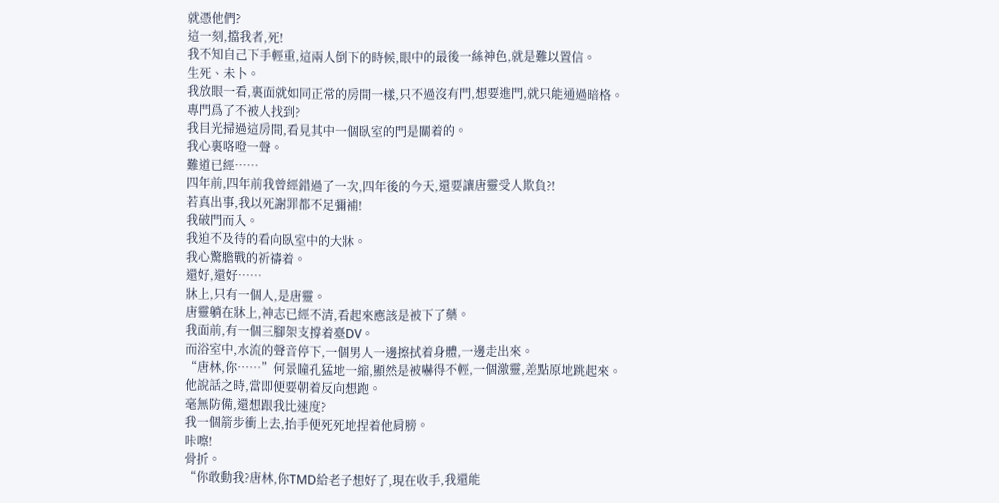就憑他們?
這一刻,擋我者,死!
我不知自己下手輕重,這兩人倒下的時候,眼中的最後一絲神色,就是難以置信。
生死、未卜。
我放眼一看,裏面就如同正常的房間一樣,只不過沒有門,想要進門,就只能通過暗格。
專門爲了不被人找到?
我目光掃過這房間,看見其中一個臥室的門是關着的。
我心裏咯噔一聲。
難道已經……
四年前,四年前我曾經錯過了一次,四年後的今天,還要讓唐靈受人欺負?!
若真出事,我以死謝罪都不足彌補!
我破門而入。
我迫不及待的看向臥室中的大牀。
我心驚膽戰的祈禱着。
還好,還好……
牀上,只有一個人,是唐靈。
唐靈躺在牀上,神志已經不清,看起來應該是被下了藥。
我面前,有一個三腳架支撐着臺DV。
而浴室中,水流的聲音停下,一個男人一邊擦拭着身體,一邊走出來。
“唐林,你……”何景瞳孔猛地一縮,顯然是被嚇得不輕,一個激靈,差點原地跳起來。
他說話之時,當即便要朝着反向想跑。
毫無防備,還想跟我比速度?
我一個箭步衝上去,抬手便死死地捏着他肩膀。
咔嚓!
骨折。
“你敢動我?唐林,你TMD給老子想好了,現在收手,我還能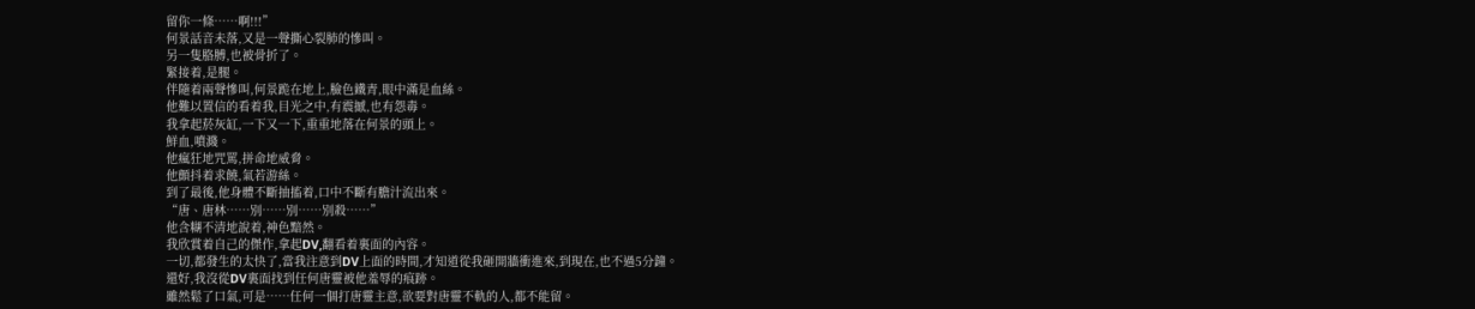留你一條……啊!!!”
何景話音未落,又是一聲撕心裂肺的慘叫。
另一隻胳膊,也被骨折了。
緊接着,是腿。
伴隨着兩聲慘叫,何景跪在地上,臉色鐵青,眼中滿是血絲。
他難以置信的看着我,目光之中,有震撼,也有怨毒。
我拿起菸灰缸,一下又一下,重重地落在何景的頭上。
鮮血,噴濺。
他瘋狂地咒罵,拼命地威脅。
他顫抖着求饒,氣若游絲。
到了最後,他身體不斷抽搐着,口中不斷有膽汁流出來。
“唐、唐林……別……別……別殺……”
他含糊不清地說着,神色黯然。
我欣賞着自己的傑作,拿起DV,翻看着裏面的內容。
一切,都發生的太快了,當我注意到DV上面的時間,才知道從我砸開牆衝進來,到現在,也不過5分鐘。
還好,我沒從DV裏面找到任何唐靈被他羞辱的痕跡。
雖然鬆了口氣,可是……任何一個打唐靈主意,欲要對唐靈不軌的人,都不能留。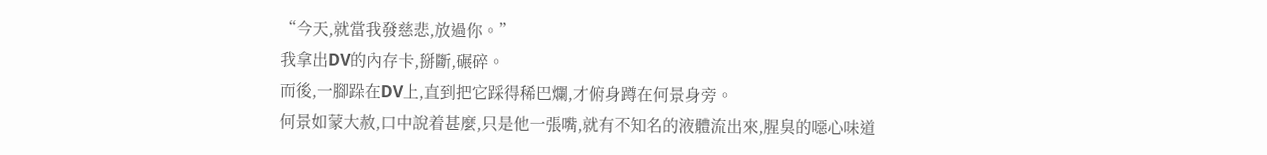“今天,就當我發慈悲,放過你。”
我拿出DV的內存卡,掰斷,碾碎。
而後,一腳跺在DV上,直到把它踩得稀巴爛,才俯身蹲在何景身旁。
何景如蒙大赦,口中說着甚麼,只是他一張嘴,就有不知名的液體流出來,腥臭的噁心味道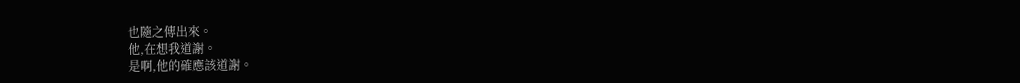也隨之傳出來。
他,在想我道謝。
是啊,他的確應該道謝。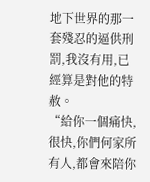地下世界的那一套殘忍的逼供刑罰,我沒有用,已經算是對他的特赦。
“給你一個痛快,很快,你們何家所有人,都會來陪你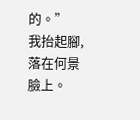的。”
我抬起腳,落在何景臉上。